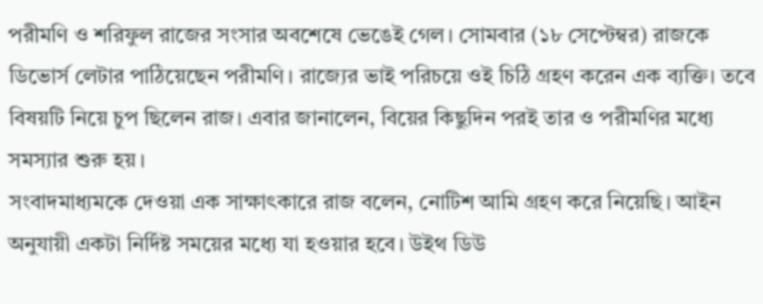পরীমণি ও শরিফুল রাজের সংসার অবশেষে ভেঙেই গেল। সোমবার (১৮ সেপ্টেম্বর) রাজকে ডিভোর্স লেটার পাঠিয়েছেন পরীমণি। রাজ্যের ভাই পরিচয়ে ওই চিঠি গ্রহণ করেন এক ব্যক্তি। তবে বিষয়টি নিয়ে চুপ ছিলেন রাজ। এবার জানালেন, বিয়ের কিছুদিন পরই তার ও পরীমণির মধ্যে সমস্যার শুরু হয়।
সংবাদমাধ্যমকে দেওয়া এক সাক্ষাৎকারে রাজ বলেন, নোটিশ আমি গ্রহণ করে নিয়েছি। আইন অনুযায়ী একটা নির্দিষ্ট সময়ের মধ্যে যা হওয়ার হবে। উইথ ডিউ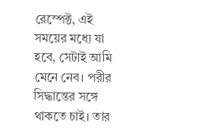রেস্পেক্ট, এই সময়ের মধ্যে যা হবে, সেটাই আমি মেনে নেব। পরীর সিদ্ধান্তের সঙ্গে থাকতে চাই। তার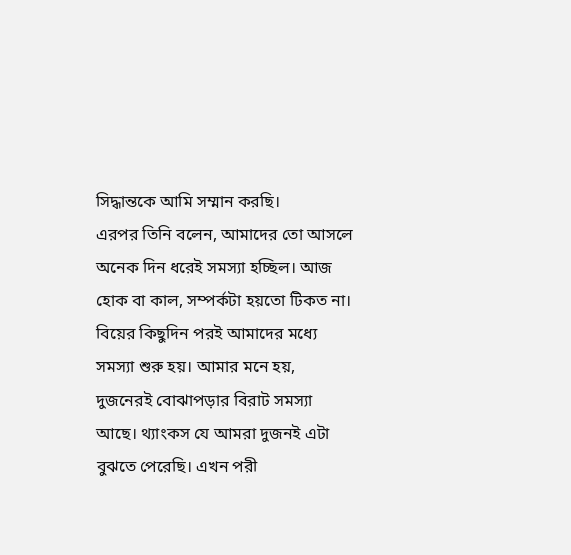সিদ্ধান্তকে আমি সম্মান করছি।
এরপর তিনি বলেন, আমাদের তো আসলে অনেক দিন ধরেই সমস্যা হচ্ছিল। আজ হোক বা কাল, সম্পর্কটা হয়তো টিকত না। বিয়ের কিছুদিন পরই আমাদের মধ্যে সমস্যা শুরু হয়। আমার মনে হয়, দুজনেরই বোঝাপড়ার বিরাট সমস্যা আছে। থ্যাংকস যে আমরা দুজনই এটা বুঝতে পেরেছি। এখন পরী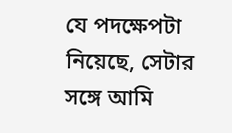যে পদক্ষেপটা নিয়েছে, সেটার সঙ্গে আমি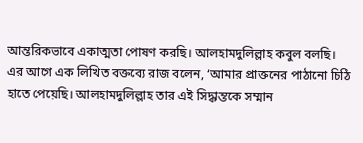আন্তরিকভাবে একাত্মতা পোষণ করছি। আলহামদুলিল্লাহ কবুল বলছি।
এর আগে এক লিখিত বক্তব্যে রাজ বলেন, ‘আমার প্রাক্তনের পাঠানো চিঠি হাতে পেয়েছি। আলহামদুলিল্লাহ তার এই সিদ্ধান্তকে সম্মান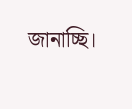জানাচ্ছি।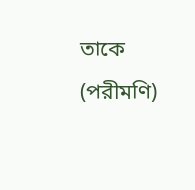তাকে (পরীমণি)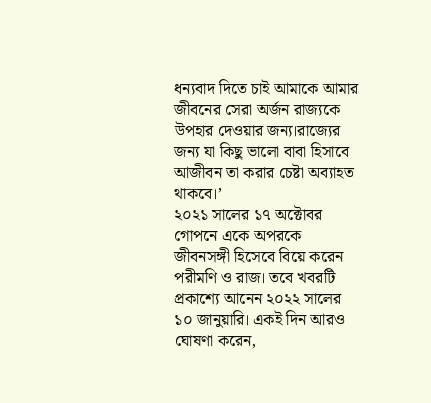ধন্যবাদ দিতে চাই আমাকে আমার জীবনের সেরা অর্জন রাজ্যকে উপহার দেওয়ার জন্য।রাজ্যের জন্য যা কিছু ভালো বাবা হিসাবে আজীবন তা করার চেষ্টা অব্যাহত থাকবে।’
২০২১ সালের ১৭ অক্টোবর গোপনে একে অপরকে জীবনসঙ্গী হিসেবে বিয়ে করেন পরীমণি ও রাজ। তবে খবরটি প্রকাশ্যে আনেন ২০২২ সালের ১০ জানুয়ারি। একই দিন আরও ঘোষণা করেন,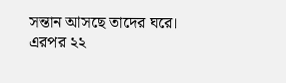সন্তান আসছে তাদের ঘরে। এরপর ২২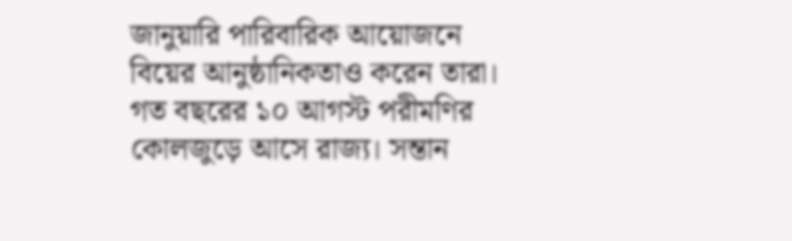জানুয়ারি পারিবারিক আয়োজনে বিয়ের আনুষ্ঠানিকতাও করেন তারা। গত বছরের ১০ আগস্ট পরীমণির কোলজুড়ে আসে রাজ্য। সন্তান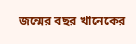জন্মের বছর খানেকের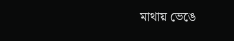মাথায় ভেঙে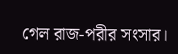গেল রাজ-পরীর সংসার।